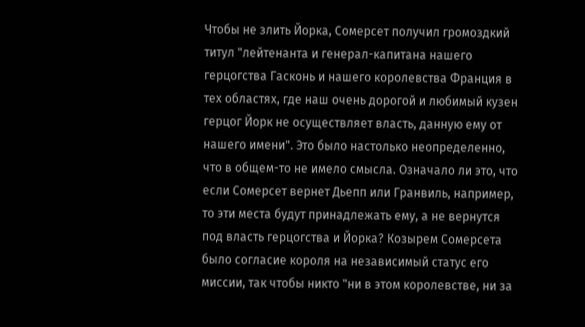Чтобы не злить Йорка, Сомерсет получил громоздкий титул "лейтенанта и генерал-капитана нашего герцогства Гасконь и нашего королевства Франция в тех областях, где наш очень дорогой и любимый кузен герцог Йорк не осуществляет власть, данную ему от нашего имени". Это было настолько неопределенно, что в общем-то не имело смысла. Означало ли это, что если Сомерсет вернет Дьепп или Гранвиль, например, то эти места будут принадлежать ему, а не вернутся под власть герцогства и Йорка? Козырем Сомерсета было согласие короля на независимый статус его миссии, так чтобы никто "ни в этом королевстве, ни за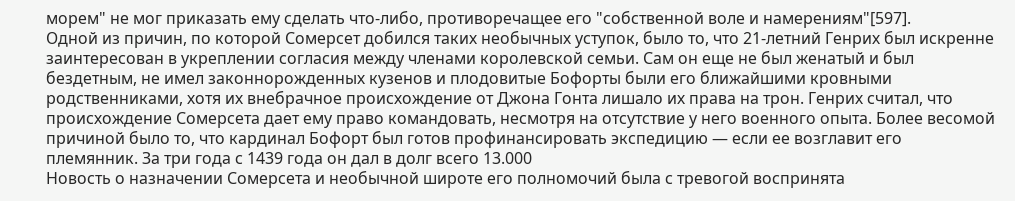морем" не мог приказать ему сделать что-либо, противоречащее его "собственной воле и намерениям"[597].
Одной из причин, по которой Сомерсет добился таких необычных уступок, было то, что 21-летний Генрих был искренне заинтересован в укреплении согласия между членами королевской семьи. Сам он еще не был женатый и был бездетным, не имел законнорожденных кузенов и плодовитые Бофорты были его ближайшими кровными родственниками, хотя их внебрачное происхождение от Джона Гонта лишало их права на трон. Генрих считал, что происхождение Сомерсета дает ему право командовать, несмотря на отсутствие у него военного опыта. Более весомой причиной было то, что кардинал Бофорт был готов профинансировать экспедицию — если ее возглавит его племянник. За три года с 1439 года он дал в долг всего 13.000
Новость о назначении Сомерсета и необычной широте его полномочий была с тревогой воспринята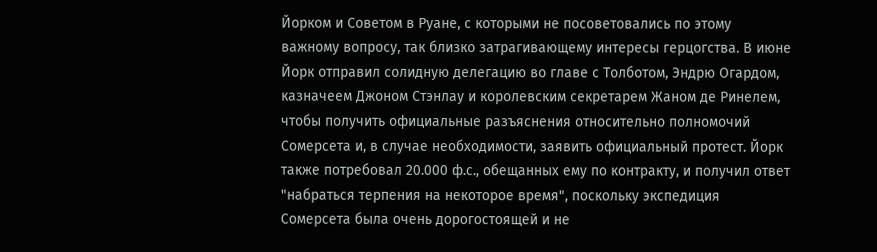Йорком и Советом в Руане, с которыми не посоветовались по этому важному вопросу, так близко затрагивающему интересы герцогства. В июне Йорк отправил солидную делегацию во главе с Толботом, Эндрю Огардом, казначеем Джоном Стэнлау и королевским секретарем Жаном де Ринелем, чтобы получить официальные разъяснения относительно полномочий Сомерсета и, в случае необходимости, заявить официальный протест. Йорк также потребовал 20.000 ф.с., обещанных ему по контракту, и получил ответ "набраться терпения на некоторое время", поскольку экспедиция Сомерсета была очень дорогостоящей и не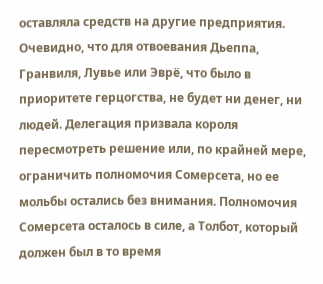оставляла средств на другие предприятия. Очевидно, что для отвоевания Дьеппа, Гранвиля, Лувье или Эврё, что было в приоритете герцогства, не будет ни денег, ни людей. Делегация призвала короля пересмотреть решение или, по крайней мере, ограничить полномочия Сомерсета, но ее мольбы остались без внимания. Полномочия Сомерсета осталось в силе, а Толбот, который должен был в то время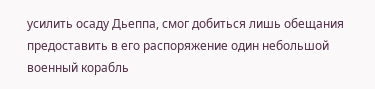усилить осаду Дьеппа, смог добиться лишь обещания предоставить в его распоряжение один небольшой военный корабль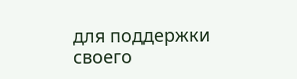для поддержки своего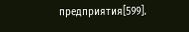предприятия[599].